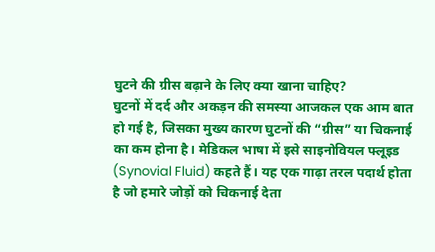घुटने की ग्रीस बढ़ाने के लिए क्या खाना चाहिए?
घुटनों में दर्द और अकड़न की समस्या आजकल एक आम बात हो गई है, जिसका मुख्य कारण घुटनों की “ग्रीस” या चिकनाई का कम होना है। मेडिकल भाषा में इसे साइनोवियल फ्लूइड (Synovial Fluid) कहते हैं। यह एक गाढ़ा तरल पदार्थ होता है जो हमारे जोड़ों को चिकनाई देता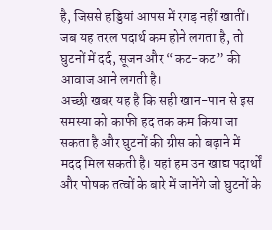है, जिससे हड्डियां आपस में रगड़ नहीं खातीं। जब यह तरल पदार्थ कम होने लगता है, तो घुटनों में दर्द, सूजन और “कट-कट” की आवाज आने लगती है।
अच्छी खबर यह है कि सही खान-पान से इस समस्या को काफी हद तक कम किया जा सकता है और घुटनों की ग्रीस को बढ़ाने में मदद मिल सकती है। यहां हम उन खाद्य पदार्थों और पोषक तत्वों के बारे में जानेंगे जो घुटनों के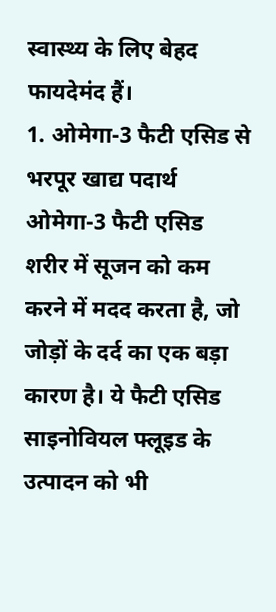स्वास्थ्य के लिए बेहद फायदेमंद हैं।
1. ओमेगा-3 फैटी एसिड से भरपूर खाद्य पदार्थ
ओमेगा-3 फैटी एसिड शरीर में सूजन को कम करने में मदद करता है, जो जोड़ों के दर्द का एक बड़ा कारण है। ये फैटी एसिड साइनोवियल फ्लूइड के उत्पादन को भी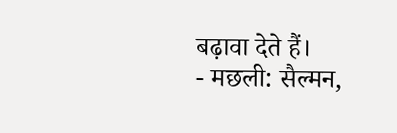बढ़ावा देते हैं।
- मछली: सैल्मन,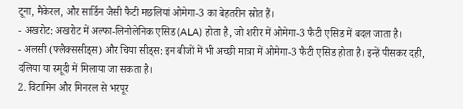टूना, मैकेरल, और सार्डिन जैसी फैटी मछलियां ओमेगा-3 का बेहतरीन स्रोत हैं।
- अखरोट: अखरोट में अल्फा-लिनोलेनिक एसिड (ALA) होता है, जो शरीर में ओमेगा-3 फैटी एसिड में बदल जाता है।
- अलसी (फ्लैक्ससीड्स) और चिया सीड्स: इन बीजों में भी अच्छी मात्रा में ओमेगा-3 फैटी एसिड होता है। इन्हें पीसकर दही, दलिया या स्मूदी में मिलाया जा सकता है।
2. विटामिन और मिनरल से भरपूर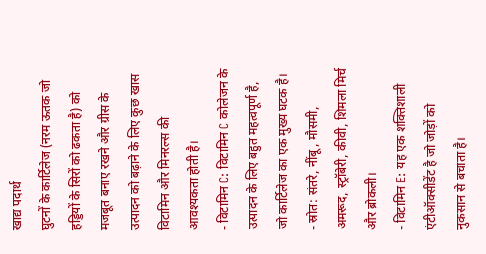खाद्य पदार्थ
घुटनों के कार्टिलेज (नरम ऊतक जो हड्डियों के सिरों को ढकता है) को मजबूत बनाए रखने और ग्रीस के उत्पादन को बढ़ाने के लिए कुछ खास विटामिन और मिनरल्स की आवश्यकता होती है।
- विटामिन C: विटामिन C कोलेजन के उत्पादन के लिए बहुत महत्वपूर्ण है, जो कार्टिलेज का एक मुख्य घटक है।
- स्रोत: संतरे, नींबू, मौसमी, अमरूद, स्ट्रॉबेरी, कीवी, शिमला मिर्च और ब्रोकली।
- विटामिन E: यह एक शक्तिशाली एंटीऑक्सीडेंट है जो जोड़ों को नुकसान से बचाता है।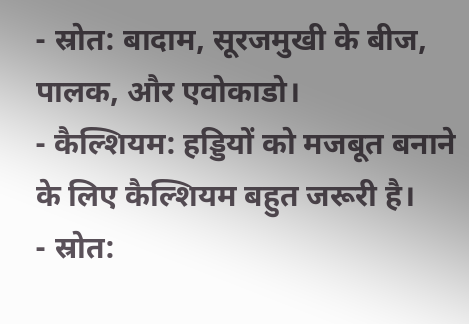- स्रोत: बादाम, सूरजमुखी के बीज, पालक, और एवोकाडो।
- कैल्शियम: हड्डियों को मजबूत बनाने के लिए कैल्शियम बहुत जरूरी है।
- स्रोत: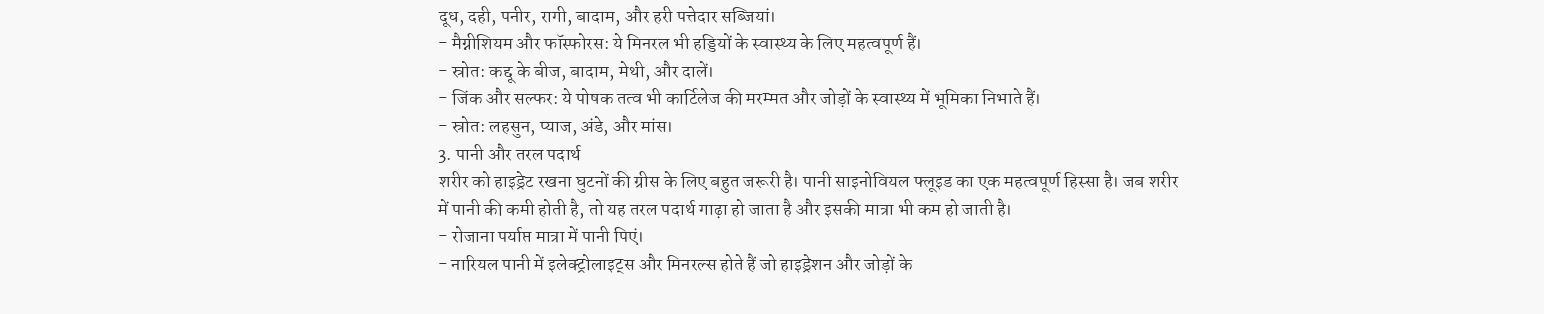दूध, दही, पनीर, रागी, बादाम, और हरी पत्तेदार सब्जियां।
- मैग्नीशियम और फॉस्फोरस: ये मिनरल भी हड्डियों के स्वास्थ्य के लिए महत्वपूर्ण हैं।
- स्रोत: कद्दू के बीज, बादाम, मेथी, और दालें।
- जिंक और सल्फर: ये पोषक तत्व भी कार्टिलेज की मरम्मत और जोड़ों के स्वास्थ्य में भूमिका निभाते हैं।
- स्रोत: लहसुन, प्याज, अंडे, और मांस।
3. पानी और तरल पदार्थ
शरीर को हाइड्रेट रखना घुटनों की ग्रीस के लिए बहुत जरूरी है। पानी साइनोवियल फ्लूइड का एक महत्वपूर्ण हिस्सा है। जब शरीर में पानी की कमी होती है, तो यह तरल पदार्थ गाढ़ा हो जाता है और इसकी मात्रा भी कम हो जाती है।
- रोजाना पर्याप्त मात्रा में पानी पिएं।
- नारियल पानी में इलेक्ट्रोलाइट्स और मिनरल्स होते हैं जो हाइड्रेशन और जोड़ों के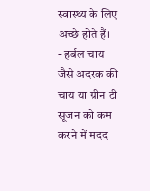स्वास्थ्य के लिए अच्छे होते हैं।
- हर्बल चाय जैसे अदरक की चाय या ग्रीन टी सूजन को कम करने में मदद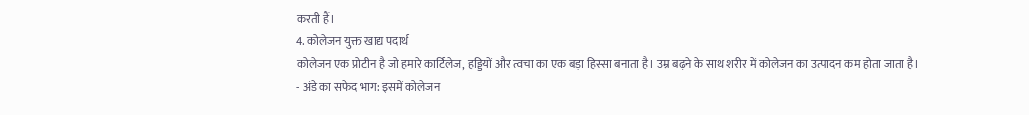करती हैं।
4. कोलेजन युक्त खाद्य पदार्थ
कोलेजन एक प्रोटीन है जो हमारे कार्टिलेज, हड्डियों और त्वचा का एक बड़ा हिस्सा बनाता है। उम्र बढ़ने के साथ शरीर में कोलेजन का उत्पादन कम होता जाता है।
- अंडे का सफेद भाग: इसमें कोलेजन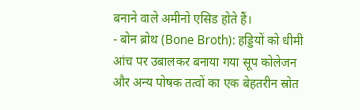बनाने वाले अमीनो एसिड होते हैं।
- बोन ब्रोथ (Bone Broth): हड्डियों को धीमी आंच पर उबालकर बनाया गया सूप कोलेजन और अन्य पोषक तत्वों का एक बेहतरीन स्रोत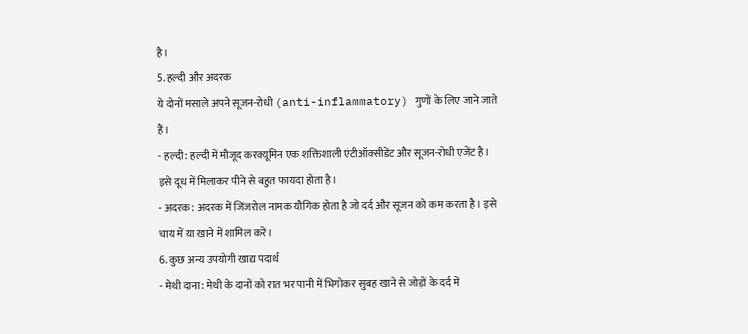है।
5. हल्दी और अदरक
ये दोनों मसाले अपने सूजन-रोधी (anti-inflammatory) गुणों के लिए जाने जाते हैं।
- हल्दी: हल्दी में मौजूद करक्यूमिन एक शक्तिशाली एंटीऑक्सीडेंट और सूजन-रोधी एजेंट है। इसे दूध में मिलाकर पीने से बहुत फायदा होता है।
- अदरक: अदरक में जिंजरोल नामक यौगिक होता है जो दर्द और सूजन को कम करता है। इसे चाय में या खाने में शामिल करें।
6. कुछ अन्य उपयोगी खाद्य पदार्थ
- मेथी दाना: मेथी के दानों को रात भर पानी में भिगोकर सुबह खाने से जोड़ों के दर्द में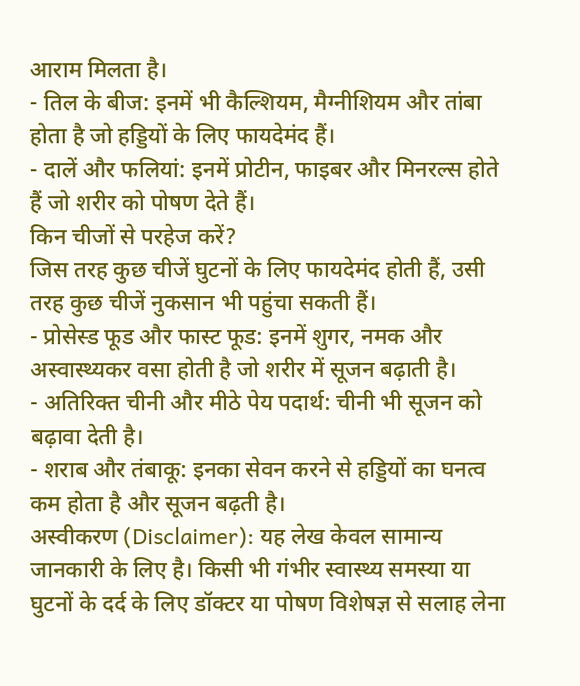आराम मिलता है।
- तिल के बीज: इनमें भी कैल्शियम, मैग्नीशियम और तांबा होता है जो हड्डियों के लिए फायदेमंद हैं।
- दालें और फलियां: इनमें प्रोटीन, फाइबर और मिनरल्स होते हैं जो शरीर को पोषण देते हैं।
किन चीजों से परहेज करें?
जिस तरह कुछ चीजें घुटनों के लिए फायदेमंद होती हैं, उसी तरह कुछ चीजें नुकसान भी पहुंचा सकती हैं।
- प्रोसेस्ड फूड और फास्ट फूड: इनमें शुगर, नमक और अस्वास्थ्यकर वसा होती है जो शरीर में सूजन बढ़ाती है।
- अतिरिक्त चीनी और मीठे पेय पदार्थ: चीनी भी सूजन को बढ़ावा देती है।
- शराब और तंबाकू: इनका सेवन करने से हड्डियों का घनत्व कम होता है और सूजन बढ़ती है।
अस्वीकरण (Disclaimer): यह लेख केवल सामान्य जानकारी के लिए है। किसी भी गंभीर स्वास्थ्य समस्या या घुटनों के दर्द के लिए डॉक्टर या पोषण विशेषज्ञ से सलाह लेना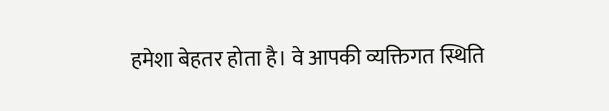हमेशा बेहतर होता है। वे आपकी व्यक्तिगत स्थिति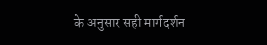के अनुसार सही मार्गदर्शन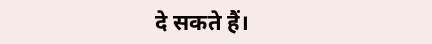दे सकते हैं।